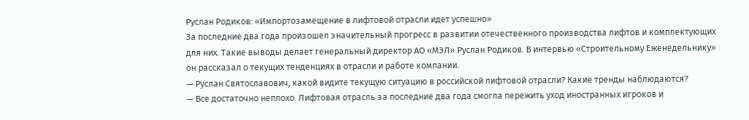Руслан Родиков: «Импортозамещение в лифтовой отрасли идет успешно»
За последние два года произошел значительный прогресс в развитии отечественного производства лифтов и комплектующих для них. Такие выводы делает генеральный директор АО «МЭЛ» Руслан Родиков. В интервью «Строительному Еженедельнику» он рассказал о текущих тенденциях в отрасли и работе компании.
— Руслан Святославович, какой видите текущую ситуацию в российской лифтовой отрасли? Какие тренды наблюдаются?
— Все достаточно неплохо. Лифтовая отрасль за последние два года смогла пережить уход иностранных игроков и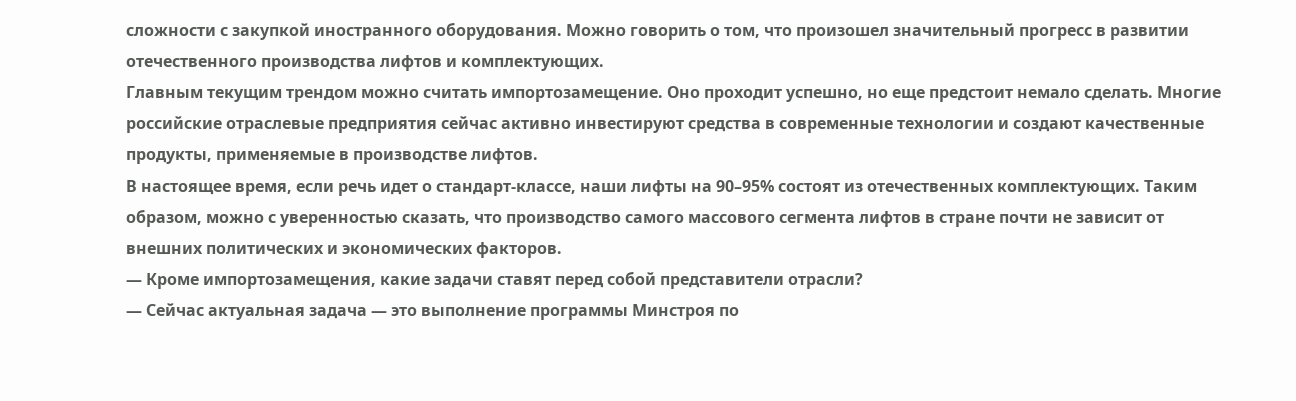сложности с закупкой иностранного оборудования. Можно говорить о том, что произошел значительный прогресс в развитии отечественного производства лифтов и комплектующих.
Главным текущим трендом можно считать импортозамещение. Оно проходит успешно, но еще предстоит немало сделать. Многие российские отраслевые предприятия сейчас активно инвестируют средства в современные технологии и создают качественные продукты, применяемые в производстве лифтов.
В настоящее время, если речь идет о стандарт-классе, наши лифты на 90–95% состоят из отечественных комплектующих. Таким образом, можно с уверенностью сказать, что производство самого массового сегмента лифтов в стране почти не зависит от внешних политических и экономических факторов.
— Кроме импортозамещения, какие задачи ставят перед собой представители отрасли?
— Сейчас актуальная задача — это выполнение программы Минстроя по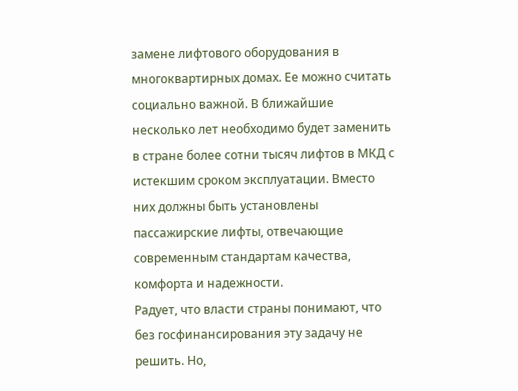замене лифтового оборудования в многоквартирных домах. Ее можно считать социально важной. В ближайшие несколько лет необходимо будет заменить в стране более сотни тысяч лифтов в МКД с истекшим сроком эксплуатации. Вместо них должны быть установлены пассажирские лифты, отвечающие современным стандартам качества, комфорта и надежности.
Радует, что власти страны понимают, что без госфинансирования эту задачу не решить. Но,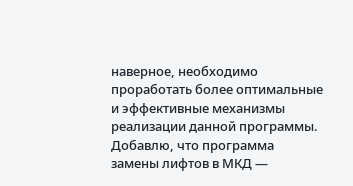наверное, необходимо проработать более оптимальные и эффективные механизмы реализации данной программы.
Добавлю, что программа замены лифтов в МКД —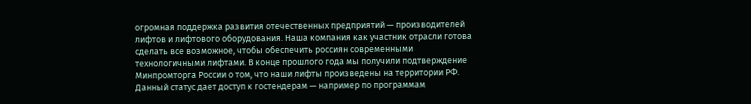огромная поддержка развития отечественных предприятий — производителей лифтов и лифтового оборудования. Наша компания как участник отрасли готова сделать все возможное, чтобы обеспечить россиян современными технологичными лифтами. В конце прошлого года мы получили подтверждение Минпромторга России о том, что наши лифты произведены на территории РФ. Данный статус дает доступ к гостендерам — например по программам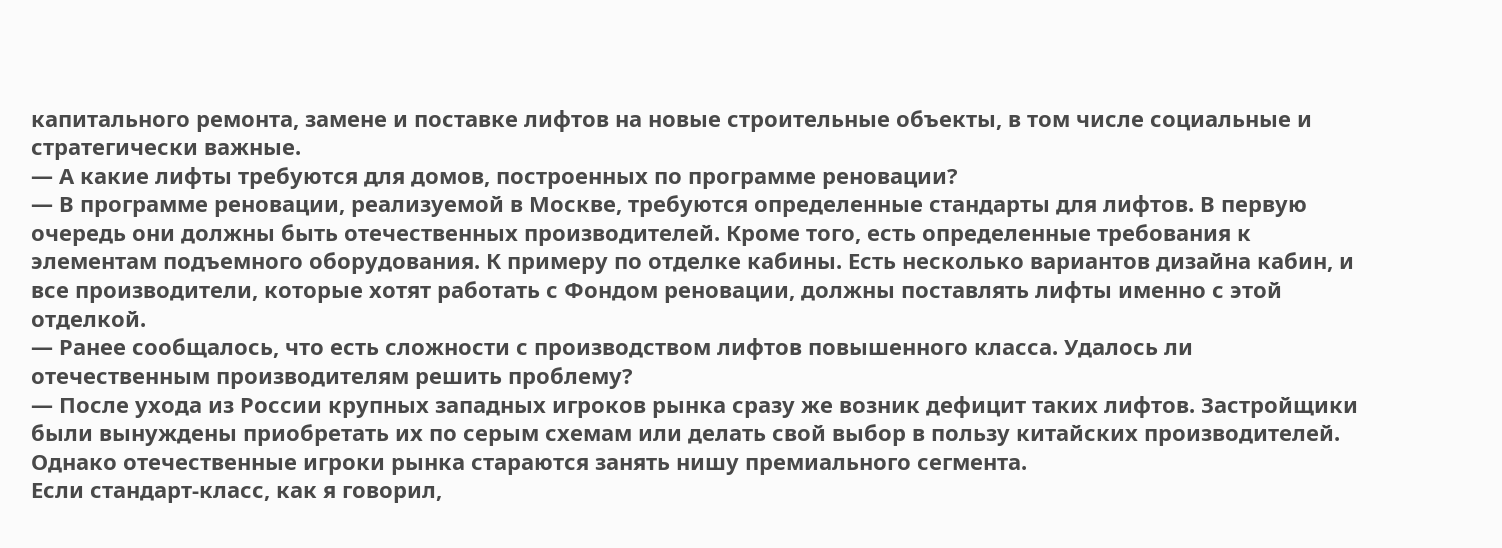капитального ремонта, замене и поставке лифтов на новые строительные объекты, в том числе социальные и стратегически важные.
— А какие лифты требуются для домов, построенных по программе реновации?
— В программе реновации, реализуемой в Москве, требуются определенные стандарты для лифтов. В первую очередь они должны быть отечественных производителей. Кроме того, есть определенные требования к элементам подъемного оборудования. К примеру по отделке кабины. Есть несколько вариантов дизайна кабин, и все производители, которые хотят работать с Фондом реновации, должны поставлять лифты именно с этой отделкой.
— Ранее сообщалось, что есть сложности с производством лифтов повышенного класса. Удалось ли отечественным производителям решить проблему?
— После ухода из России крупных западных игроков рынка сразу же возник дефицит таких лифтов. Застройщики были вынуждены приобретать их по серым схемам или делать свой выбор в пользу китайских производителей. Однако отечественные игроки рынка стараются занять нишу премиального сегмента.
Если стандарт-класс, как я говорил,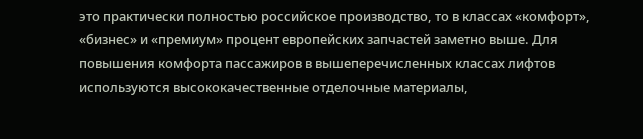это практически полностью российское производство, то в классах «комфорт», «бизнес» и «премиум» процент европейских запчастей заметно выше. Для повышения комфорта пассажиров в вышеперечисленных классах лифтов используются высококачественные отделочные материалы,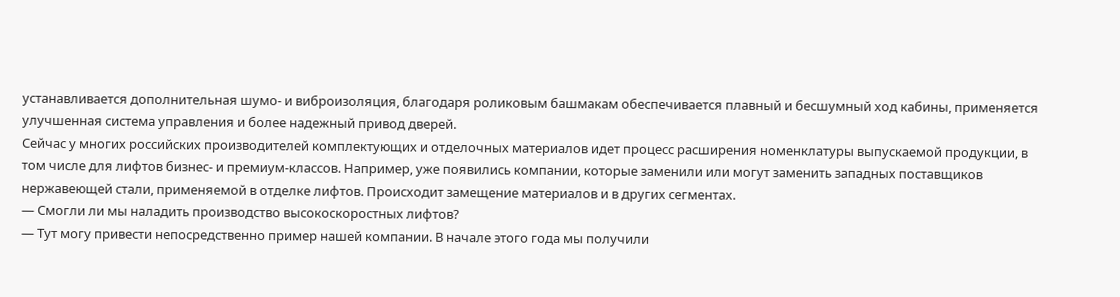устанавливается дополнительная шумо- и виброизоляция, благодаря роликовым башмакам обеспечивается плавный и бесшумный ход кабины, применяется улучшенная система управления и более надежный привод дверей.
Сейчас у многих российских производителей комплектующих и отделочных материалов идет процесс расширения номенклатуры выпускаемой продукции, в том числе для лифтов бизнес- и премиум-классов. Например, уже появились компании, которые заменили или могут заменить западных поставщиков нержавеющей стали, применяемой в отделке лифтов. Происходит замещение материалов и в других сегментах.
— Смогли ли мы наладить производство высокоскоростных лифтов?
— Тут могу привести непосредственно пример нашей компании. В начале этого года мы получили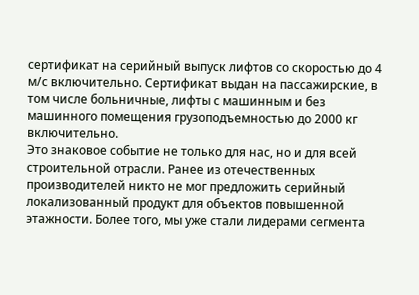сертификат на серийный выпуск лифтов со скоростью до 4 м/с включительно. Сертификат выдан на пассажирские, в том числе больничные, лифты с машинным и без машинного помещения грузоподъемностью до 2000 кг включительно.
Это знаковое событие не только для нас, но и для всей строительной отрасли. Ранее из отечественных производителей никто не мог предложить серийный локализованный продукт для объектов повышенной этажности. Более того, мы уже стали лидерами сегмента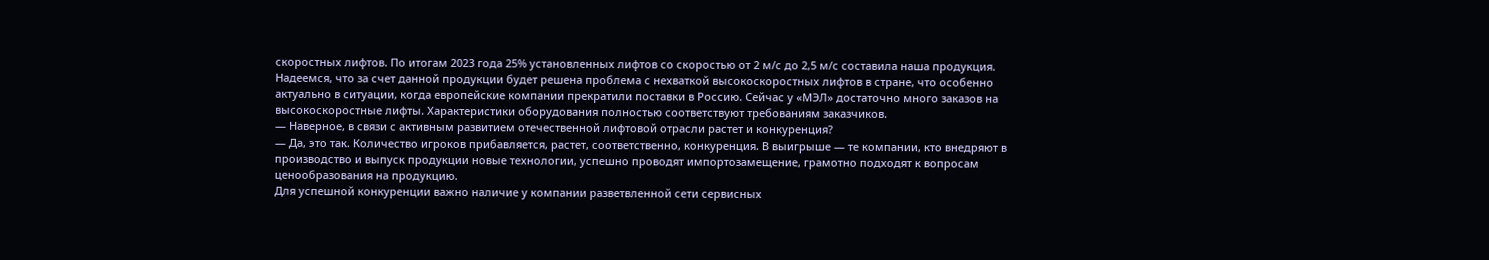скоростных лифтов. По итогам 2023 года 25% установленных лифтов со скоростью от 2 м/с до 2,5 м/с составила наша продукция.
Надеемся, что за счет данной продукции будет решена проблема с нехваткой высокоскоростных лифтов в стране, что особенно актуально в ситуации, когда европейские компании прекратили поставки в Россию. Сейчас у «МЭЛ» достаточно много заказов на высокоскоростные лифты. Характеристики оборудования полностью соответствуют требованиям заказчиков.
— Наверное, в связи с активным развитием отечественной лифтовой отрасли растет и конкуренция?
— Да, это так. Количество игроков прибавляется, растет, соответственно, конкуренция. В выигрыше — те компании, кто внедряют в производство и выпуск продукции новые технологии, успешно проводят импортозамещение, грамотно подходят к вопросам ценообразования на продукцию.
Для успешной конкуренции важно наличие у компании разветвленной сети сервисных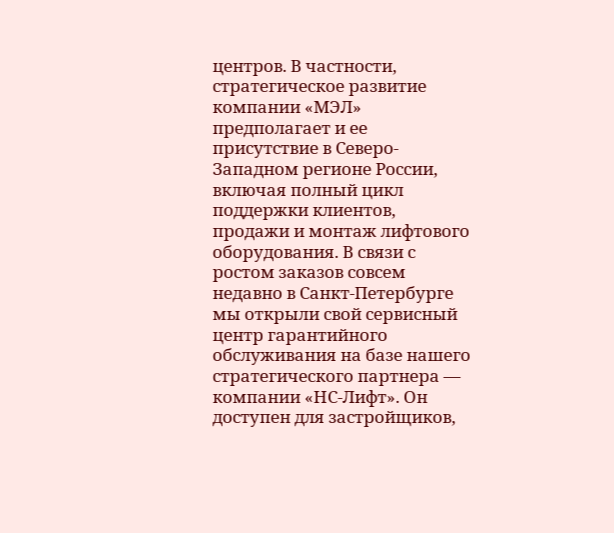центров. В частности, стратегическое развитие компании «МЭЛ» предполагает и ее присутствие в Северо-Западном регионе России, включая полный цикл поддержки клиентов, продажи и монтаж лифтового оборудования. В связи с ростом заказов совсем недавно в Санкт-Петербурге мы открыли свой сервисный центр гарантийного обслуживания на базе нашего стратегического партнера — компании «НС-Лифт». Он доступен для застройщиков,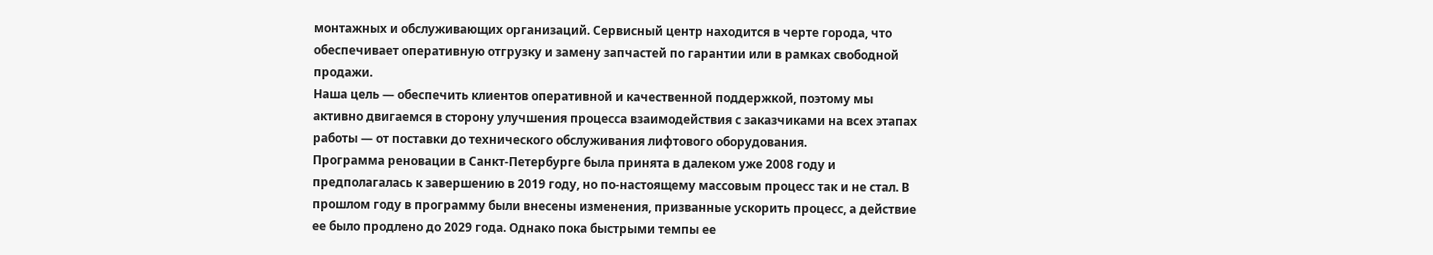монтажных и обслуживающих организаций. Сервисный центр находится в черте города, что обеспечивает оперативную отгрузку и замену запчастей по гарантии или в рамках свободной продажи.
Наша цель — обеспечить клиентов оперативной и качественной поддержкой, поэтому мы активно двигаемся в сторону улучшения процесса взаимодействия с заказчиками на всех этапах работы — от поставки до технического обслуживания лифтового оборудования.
Программа реновации в Санкт-Петербурге была принята в далеком уже 2008 году и предполагалась к завершению в 2019 году, но по-настоящему массовым процесс так и не стал. В прошлом году в программу были внесены изменения, призванные ускорить процесс, а действие ее было продлено до 2029 года. Однако пока быстрыми темпы ее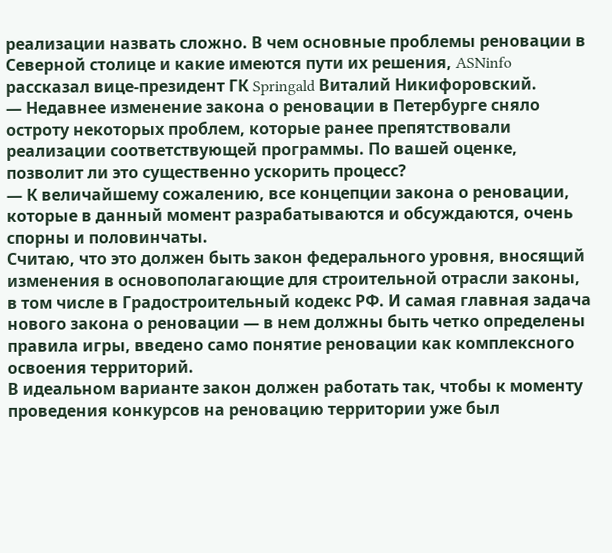реализации назвать сложно. В чем основные проблемы реновации в Северной столице и какие имеются пути их решения, ASNinfo рассказал вице-президент ГК Springald Виталий Никифоровский.
— Недавнее изменение закона о реновации в Петербурге сняло остроту некоторых проблем, которые ранее препятствовали реализации соответствующей программы. По вашей оценке, позволит ли это существенно ускорить процесс?
— К величайшему сожалению, все концепции закона о реновации, которые в данный момент разрабатываются и обсуждаются, очень спорны и половинчаты.
Считаю, что это должен быть закон федерального уровня, вносящий изменения в основополагающие для строительной отрасли законы, в том числе в Градостроительный кодекс РФ. И самая главная задача нового закона о реновации — в нем должны быть четко определены правила игры, введено само понятие реновации как комплексного освоения территорий.
В идеальном варианте закон должен работать так, чтобы к моменту проведения конкурсов на реновацию территории уже был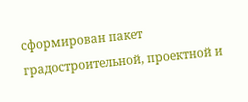сформирован пакет градостроительной, проектной и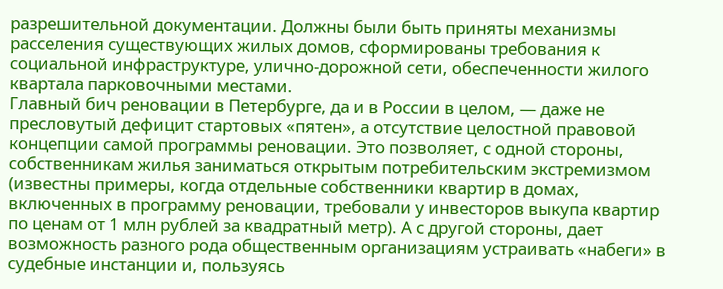разрешительной документации. Должны были быть приняты механизмы расселения существующих жилых домов, сформированы требования к социальной инфраструктуре, улично-дорожной сети, обеспеченности жилого квартала парковочными местами.
Главный бич реновации в Петербурге, да и в России в целом, — даже не пресловутый дефицит стартовых «пятен», а отсутствие целостной правовой концепции самой программы реновации. Это позволяет, с одной стороны, собственникам жилья заниматься открытым потребительским экстремизмом (известны примеры, когда отдельные собственники квартир в домах, включенных в программу реновации, требовали у инвесторов выкупа квартир по ценам от 1 млн рублей за квадратный метр). А с другой стороны, дает возможность разного рода общественным организациям устраивать «набеги» в судебные инстанции и, пользуясь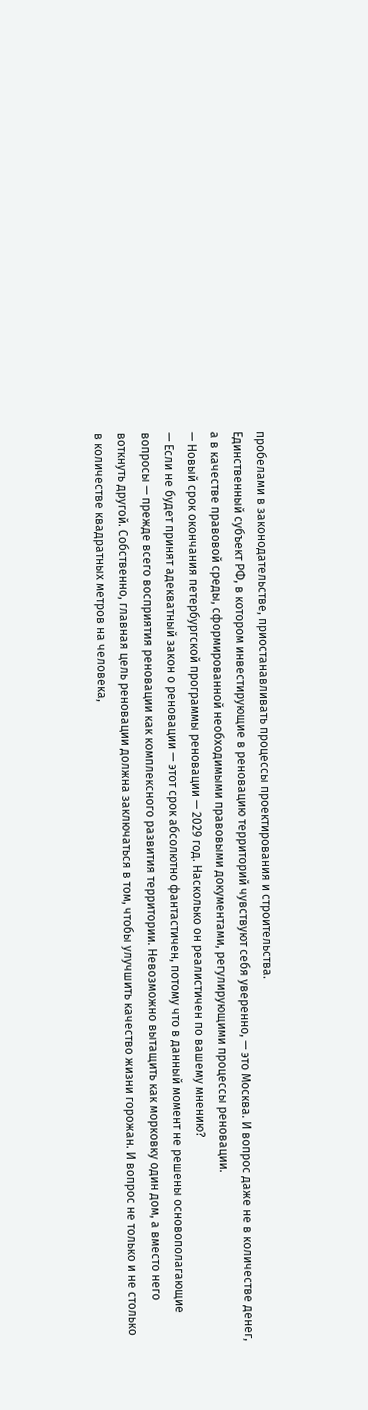пробелами в законодательстве, приостанавливать процессы проектирования и строительства.
Единственный субъект РФ, в котором инвестирующие в реновацию территорий чувствуют себя уверенно, — это Москва. И вопрос даже не в количестве денег, а в качестве правовой среды, сформированной необходимыми правовыми документами, регулирующими процессы реновации.
— Новый срок окончания петербургской программы реновации — 2029 год. Насколько он реалистичен по вашему мнению?
— Если не будет принят адекватный закон о реновации — этот срок абсолютно фантастичен, потому что в данный момент не решены основополагающие вопросы — прежде всего восприятия реновации как комплексного развития территории. Невозможно вытащить как морковку один дом, а вместо него воткнуть другой. Собственно, главная цель реновации должна заключаться в том, чтобы улучшить качество жизни горожан. И вопрос не только и не столько в количестве квадратных метров на человека,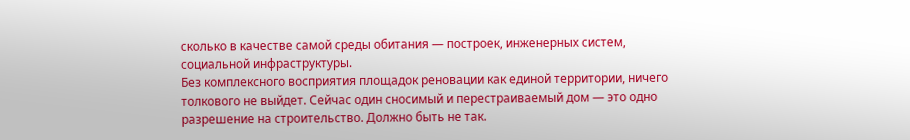сколько в качестве самой среды обитания — построек, инженерных систем, социальной инфраструктуры.
Без комплексного восприятия площадок реновации как единой территории, ничего толкового не выйдет. Сейчас один сносимый и перестраиваемый дом — это одно разрешение на строительство. Должно быть не так.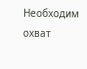Необходим охват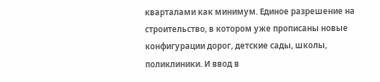кварталами как минимум. Единое разрешение на строительство, в котором уже прописаны новые конфигурации дорог, детские сады, школы, поликлиники. И ввод в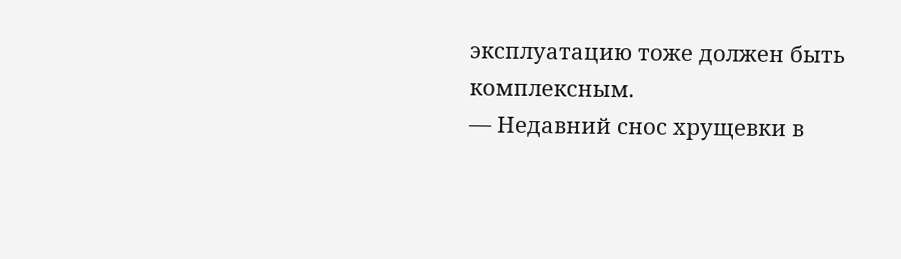эксплуатацию тоже должен быть комплексным.
— Недавний снос хрущевки в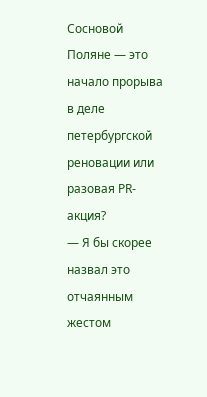Сосновой Поляне — это начало прорыва в деле петербургской реновации или разовая PR-акция?
— Я бы скорее назвал это отчаянным жестом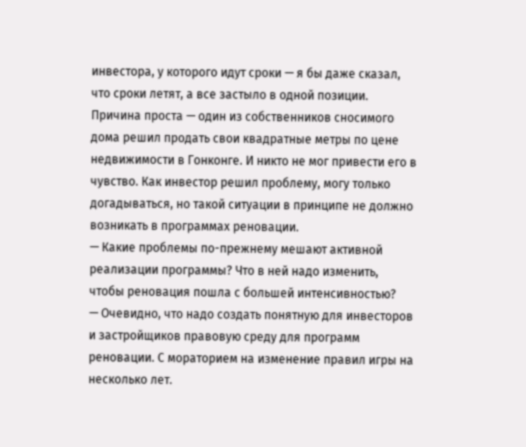инвестора, у которого идут сроки — я бы даже сказал, что сроки летят, а все застыло в одной позиции. Причина проста — один из собственников сносимого дома решил продать свои квадратные метры по цене недвижимости в Гонконге. И никто не мог привести его в чувство. Как инвестор решил проблему, могу только догадываться, но такой ситуации в принципе не должно возникать в программах реновации.
— Какие проблемы по-прежнему мешают активной реализации программы? Что в ней надо изменить, чтобы реновация пошла с большей интенсивностью?
— Очевидно, что надо создать понятную для инвесторов и застройщиков правовую среду для программ реновации. С мораторием на изменение правил игры на несколько лет.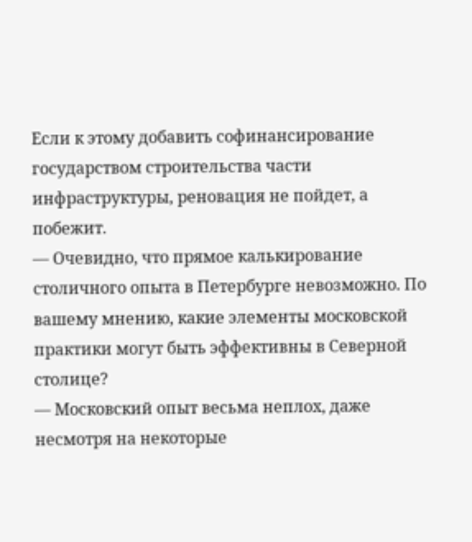Если к этому добавить софинансирование государством строительства части инфраструктуры, реновация не пойдет, а побежит.
— Очевидно, что прямое калькирование столичного опыта в Петербурге невозможно. По вашему мнению, какие элементы московской практики могут быть эффективны в Северной столице?
— Московский опыт весьма неплох, даже несмотря на некоторые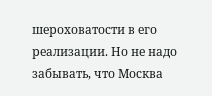шероховатости в его реализации. Но не надо забывать, что Москва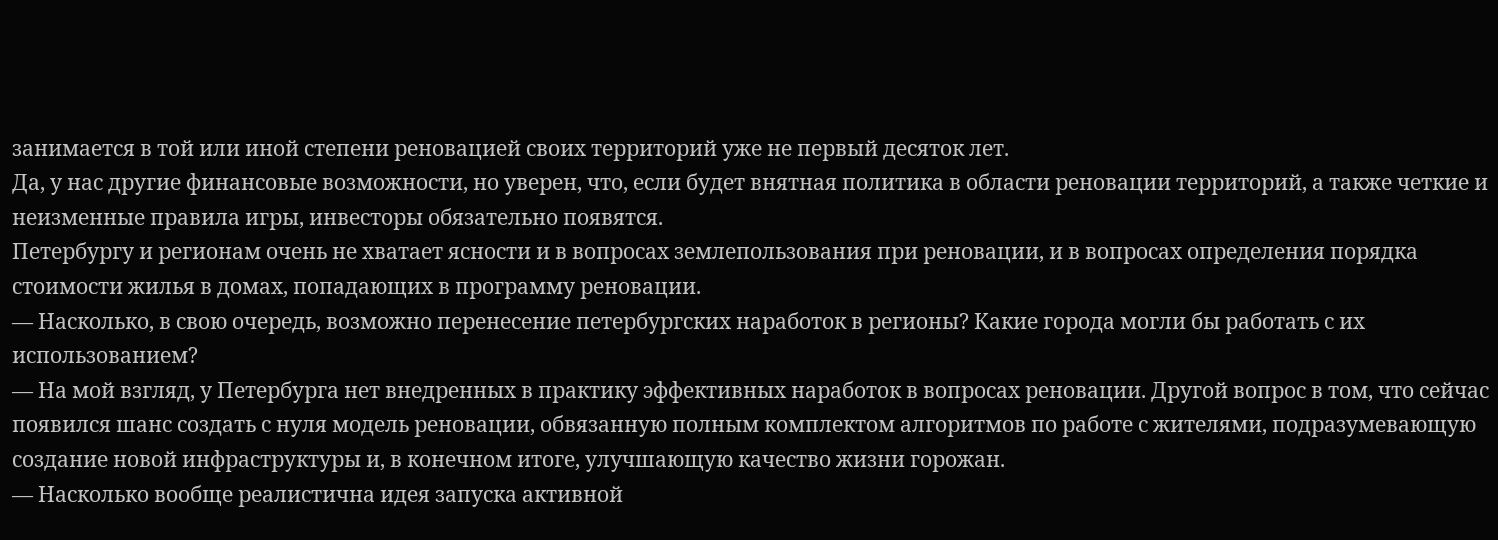занимается в той или иной степени реновацией своих территорий уже не первый десяток лет.
Да, у нас другие финансовые возможности, но уверен, что, если будет внятная политика в области реновации территорий, а также четкие и неизменные правила игры, инвесторы обязательно появятся.
Петербургу и регионам очень не хватает ясности и в вопросах землепользования при реновации, и в вопросах определения порядка стоимости жилья в домах, попадающих в программу реновации.
— Насколько, в свою очередь, возможно перенесение петербургских наработок в регионы? Какие города могли бы работать с их использованием?
— На мой взгляд, у Петербурга нет внедренных в практику эффективных наработок в вопросах реновации. Другой вопрос в том, что сейчас появился шанс создать с нуля модель реновации, обвязанную полным комплектом алгоритмов по работе с жителями, подразумевающую создание новой инфраструктуры и, в конечном итоге, улучшающую качество жизни горожан.
— Насколько вообще реалистична идея запуска активной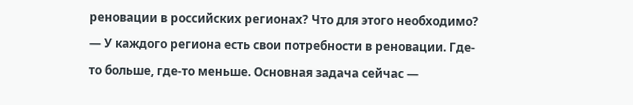реновации в российских регионах? Что для этого необходимо?
— У каждого региона есть свои потребности в реновации. Где-то больше, где-то меньше. Основная задача сейчас —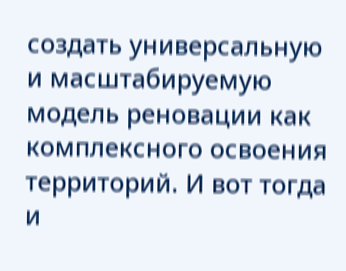создать универсальную и масштабируемую модель реновации как комплексного освоения территорий. И вот тогда и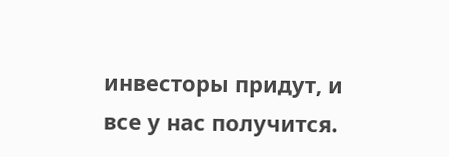инвесторы придут, и все у нас получится.